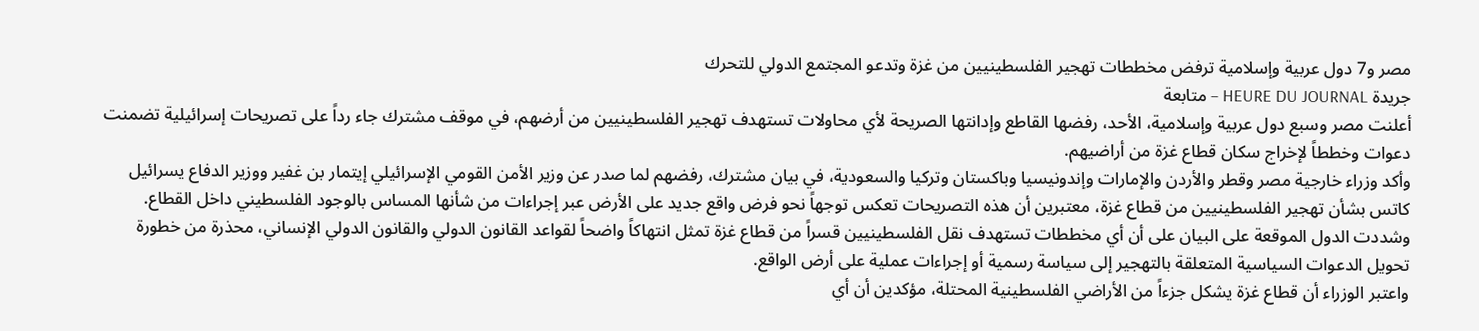مصر و7 دول عربية وإسلامية ترفض مخططات تهجير الفلسطينيين من غزة وتدعو المجتمع الدولي للتحرك
جريدة HEURE DU JOURNAL – متابعة
أعلنت مصر وسبع دول عربية وإسلامية، الأحد، رفضها القاطع وإدانتها الصريحة لأي محاولات تستهدف تهجير الفلسطينيين من أرضهم، في موقف مشترك جاء رداً على تصريحات إسرائيلية تضمنت دعوات وخططاً لإخراج سكان قطاع غزة من أراضيهم.
وأكد وزراء خارجية مصر وقطر والأردن والإمارات وإندونيسيا وباكستان وتركيا والسعودية، في بيان مشترك، رفضهم لما صدر عن وزير الأمن القومي الإسرائيلي إيتمار بن غفير ووزير الدفاع يسرائيل كاتس بشأن تهجير الفلسطينيين من قطاع غزة، معتبرين أن هذه التصريحات تعكس توجهاً نحو فرض واقع جديد على الأرض عبر إجراءات من شأنها المساس بالوجود الفلسطيني داخل القطاع.
وشددت الدول الموقعة على البيان على أن أي مخططات تستهدف نقل الفلسطينيين قسراً من قطاع غزة تمثل انتهاكاً واضحاً لقواعد القانون الدولي والقانون الدولي الإنساني، محذرة من خطورة تحويل الدعوات السياسية المتعلقة بالتهجير إلى سياسة رسمية أو إجراءات عملية على أرض الواقع.
واعتبر الوزراء أن قطاع غزة يشكل جزءاً من الأراضي الفلسطينية المحتلة، مؤكدين أن أي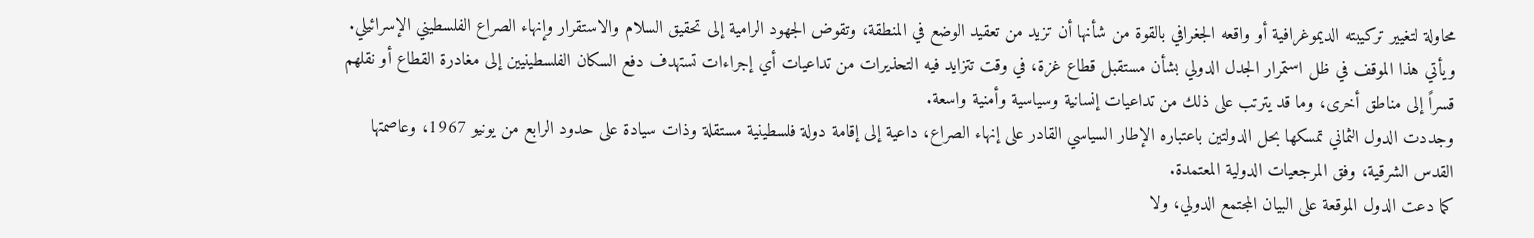محاولة لتغيير تركيبته الديموغرافية أو واقعه الجغرافي بالقوة من شأنها أن تزيد من تعقيد الوضع في المنطقة، وتقوض الجهود الرامية إلى تحقيق السلام والاستقرار وإنهاء الصراع الفلسطيني الإسرائيلي.
ويأتي هذا الموقف في ظل استمرار الجدل الدولي بشأن مستقبل قطاع غزة، في وقت تتزايد فيه التحذيرات من تداعيات أي إجراءات تستهدف دفع السكان الفلسطينيين إلى مغادرة القطاع أو نقلهم قسراً إلى مناطق أخرى، وما قد يترتب على ذلك من تداعيات إنسانية وسياسية وأمنية واسعة.
وجددت الدول الثماني تمسكها بحل الدولتين باعتباره الإطار السياسي القادر على إنهاء الصراع، داعية إلى إقامة دولة فلسطينية مستقلة وذات سيادة على حدود الرابع من يونيو 1967، وعاصمتها القدس الشرقية، وفق المرجعيات الدولية المعتمدة.
كما دعت الدول الموقعة على البيان المجتمع الدولي، ولا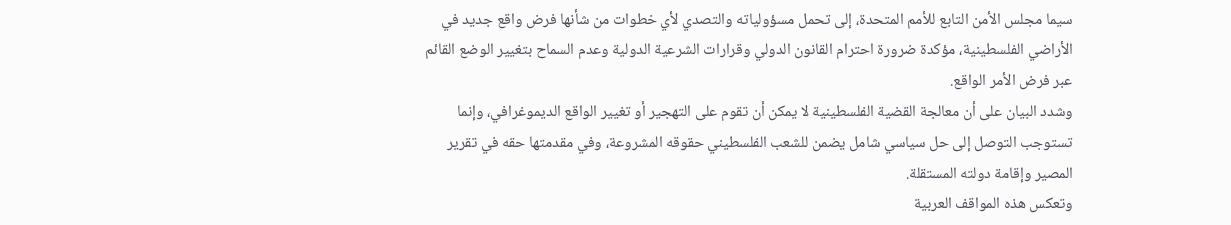سيما مجلس الأمن التابع للأمم المتحدة، إلى تحمل مسؤولياته والتصدي لأي خطوات من شأنها فرض واقع جديد في الأراضي الفلسطينية، مؤكدة ضرورة احترام القانون الدولي وقرارات الشرعية الدولية وعدم السماح بتغيير الوضع القائم عبر فرض الأمر الواقع.
وشدد البيان على أن معالجة القضية الفلسطينية لا يمكن أن تقوم على التهجير أو تغيير الواقع الديموغرافي، وإنما تستوجب التوصل إلى حل سياسي شامل يضمن للشعب الفلسطيني حقوقه المشروعة، وفي مقدمتها حقه في تقرير المصير وإقامة دولته المستقلة.
وتعكس هذه المواقف العربية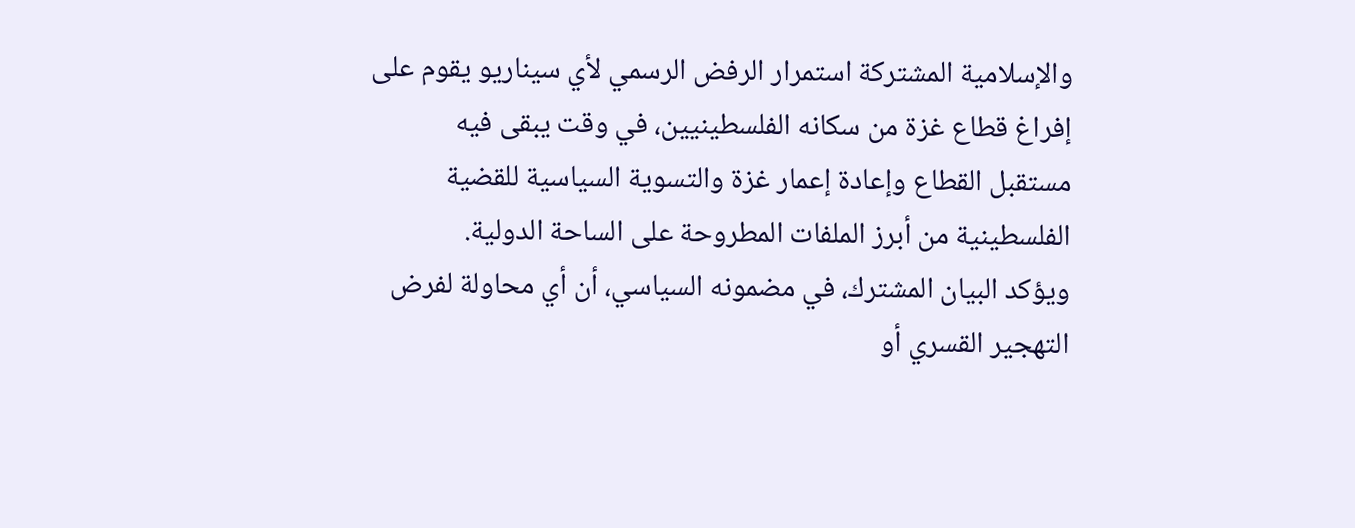والإسلامية المشتركة استمرار الرفض الرسمي لأي سيناريو يقوم على إفراغ قطاع غزة من سكانه الفلسطينيين، في وقت يبقى فيه مستقبل القطاع وإعادة إعمار غزة والتسوية السياسية للقضية الفلسطينية من أبرز الملفات المطروحة على الساحة الدولية.
ويؤكد البيان المشترك، في مضمونه السياسي، أن أي محاولة لفرض التهجير القسري أو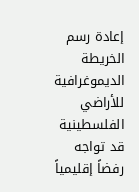إعادة رسم الخريطة الديموغرافية للأراضي الفلسطينية قد تواجه رفضاً إقليمياً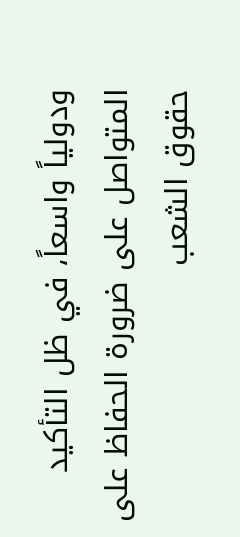ودولياً واسعاً، في ظل التأكيد المتواصل على ضرورة الحفاظ على حقوق الشعب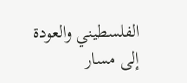الفلسطيني والعودة إلى مسار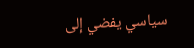سياسي يفضي إلى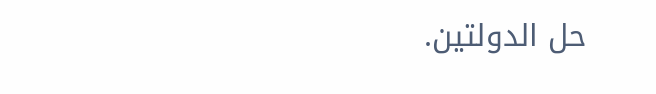حل الدولتين.